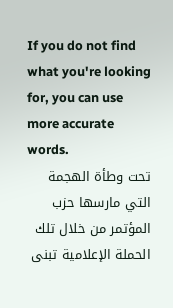If you do not find what you're looking for, you can use more accurate words.
تحت وطأة الهجمة التي مارسها حزب المؤتمر من خلال تلك الحملة الإعلامية تبنى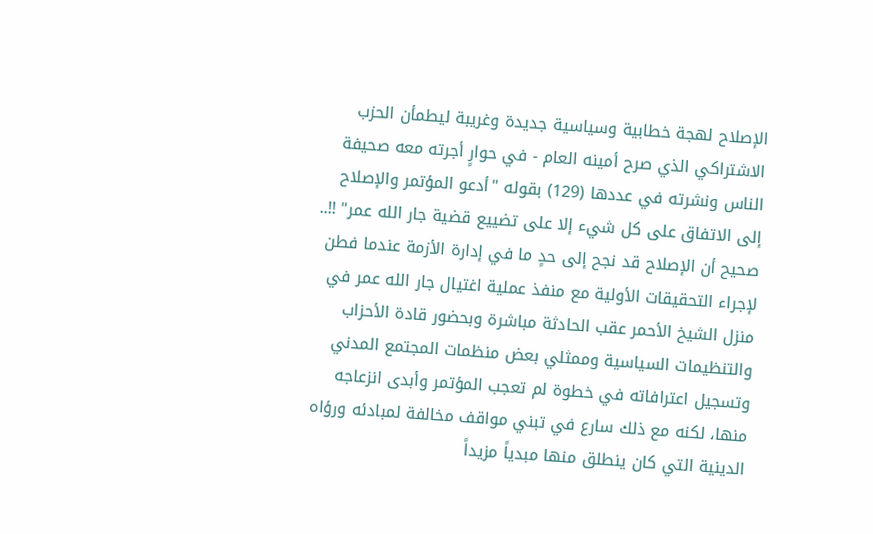الإصلاح لهجة خطابية وسياسية جديدة وغريبة ليطمأن الحزب الاشتراكي الذي صرح أمينه العام - في حوارٍ أجرته معه صحيفة الناس ونشرته في عددها (129) بقوله "أدعو المؤتمر والإصلاح إلى الاتفاق على كل شيء إلا على تضييع قضية جار الله عمر" !!..
صحيح أن الإصلاح قد نجح إلى حدٍ ما في إدارة الأزمة عندما فطن لإجراء التحقيقات الأولية مع منفذ عملية اغتيال جار الله عمر في منزل الشيخ الأحمر عقب الحادثة مباشرة وبحضور قادة الأحزاب والتنظيمات السياسية وممثلي بعض منظمات المجتمع المدني وتسجيل اعترافاته في خطوة لم تعجب المؤتمر وأبدى انزعاجه منها، لكنه مع ذلك سارع في تبني مواقف مخالفة لمبادئه ورؤاه الدينية التي كان ينطلق منها مبدياً مزيداً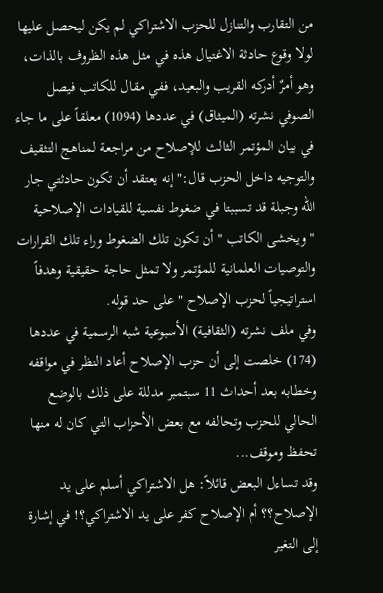من التقارب والتنازل للحزب الاشتراكي لم يكن ليحصل عليها لولا وقوع حادثة الاغتيال هذه في مثل هذه الظروف بالذات، وهو أمرٌ أدركه القريب والبعيد، ففي مقال للكاتب فيصل الصوفي نشرته (الميثاق) في عددها (1094) معلقاً على ما جاء في بيان المؤتمر الثالث للإصلاح من مراجعة لمناهج التثقيف والتوجيه داخل الحزب قال:"إنه يعتقد أن تكون حادثتي جار الله وجبلة قد تسببتا في ضغوط نفسية للقيادات الإصلاحية "ويخشى الكاتب " أن تكون تلك الضغوط وراء تلك القرارات والتوصيات العلمانية للمؤتمر ولا تمثل حاجة حقيقية وهدفاً استراتيجياً لحزب الإصلاح " على حد قوله.
وفي ملف نشرته (الثقافية) الأسبوعية شبه الرسمية في عددها (174) خلصت إلى أن حزب الإصلاح أعاد النظر في مواقفه وخطابه بعد أحداث 11 سبتمبر مدللة على ذلك بالوضع الحالي للحزب وتحالفه مع بعض الأحزاب التي كان له منها تحفظ وموقف...
وقد تساءل البعض قائلاً: هل الاشتراكي أسلم على يد الإصلاح؟؟ أم الإصلاح كفر على يد الاشتراكي؟! في إشارة إلى التغير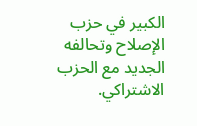الكبير في حزب الإصلاح وتحالفه الجديد مع الحزب الاشتراكي.